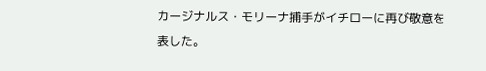カージナルス・モリーナ捕手がイチローに再び敬意を表した。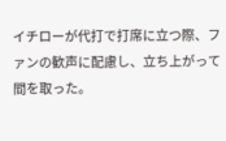イチローが代打で打席に立つ際、ファンの歓声に配慮し、立ち上がって間を取った。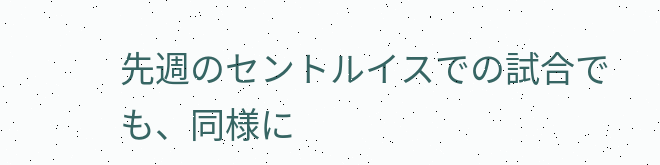先週のセントルイスでの試合でも、同様に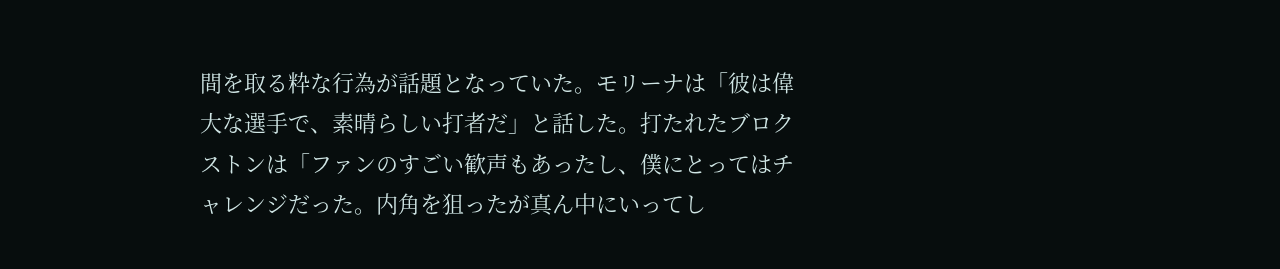間を取る粋な行為が話題となっていた。モリーナは「彼は偉大な選手で、素晴らしい打者だ」と話した。打たれたブロクストンは「ファンのすごい歓声もあったし、僕にとってはチャレンジだった。内角を狙ったが真ん中にいってし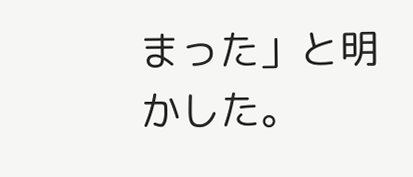まった」と明かした。